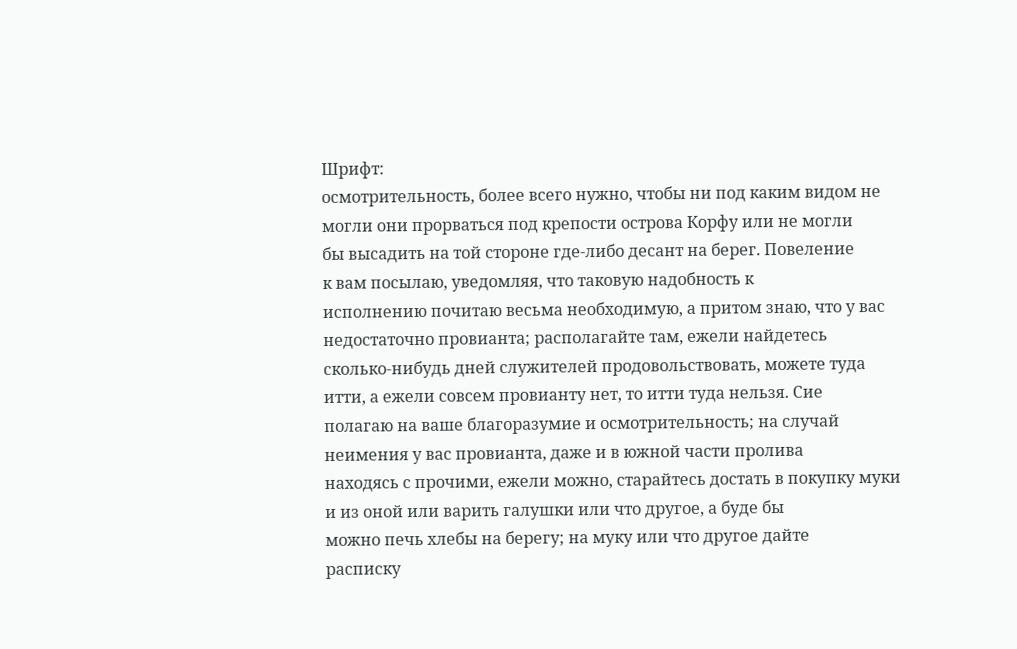Шрифт:
осмотрительность, более всего нужно, чтобы ни под каким видом не
могли они прорваться под крепости острова Корфу или не могли
бы высадить на той стороне где-либо десант на берег. Повеление
к вам посылаю, уведомляя, что таковую надобность к
исполнению почитаю весьма необходимую, а притом знаю, что у вас
недостаточно провианта; располагайте там, ежели найдетесь
сколько-нибудь дней служителей продовольствовать, можете туда
итти, а ежели совсем провианту нет, то итти туда нельзя. Сие
полагаю на ваше благоразумие и осмотрительность; на случай
неимения у вас провианта, даже и в южной части пролива
находясь с прочими, ежели можно, старайтесь достать в покупку муки
и из оной или варить галушки или что другое, а буде бы
можно печь хлебы на берегу; на муку или что другое дайте
расписку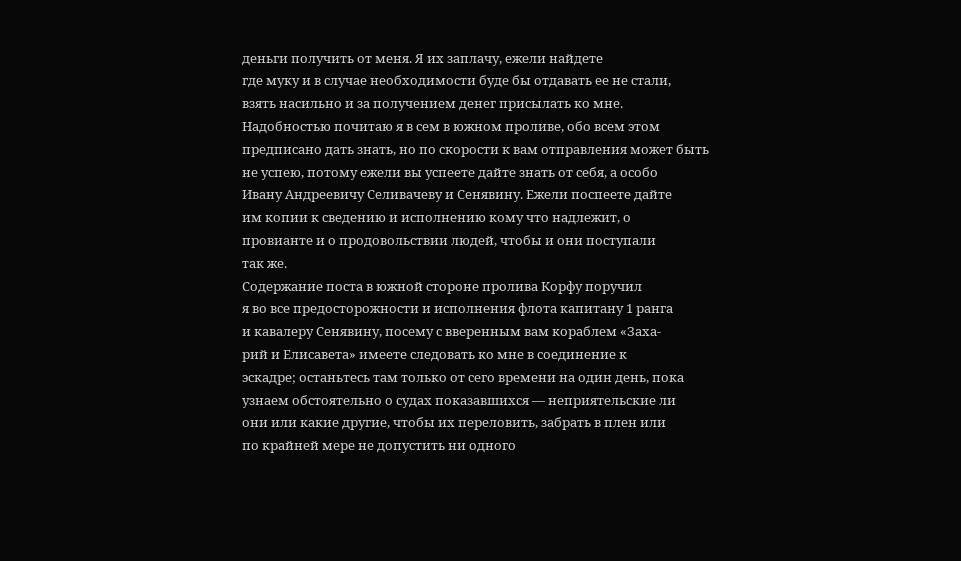деньги получить от меня. Я их заплачу, ежели найдете
где муку и в случае необходимости буде бы отдавать ее не стали,
взять насильно и за получением денег присылать ко мне.
Надобностью почитаю я в сем в южном проливе, обо всем этом
предписано дать знать, но по скорости к вам отправления может быть
не успею, потому ежели вы успеете дайте знать от себя, а особо
Ивану Андреевичу Селивачеву и Сенявину. Ежели поспеете дайте
им копии к сведению и исполнению кому что надлежит, о
провианте и о продовольствии людей, чтобы и они поступали
так же.
Содержание поста в южной стороне пролива Корфу поручил
я во все предосторожности и исполнения флота капитану 1 ранга
и кавалеру Сенявину, посему с вверенным вам кораблем «Заха-
рий и Елисавета» имеете следовать ко мне в соединение к
эскадре; останьтесь там только от сего времени на один день, пока
узнаем обстоятельно о судах показавшихся — неприятельские ли
они или какие другие, чтобы их переловить, забрать в плен или
по крайней мере не допустить ни одного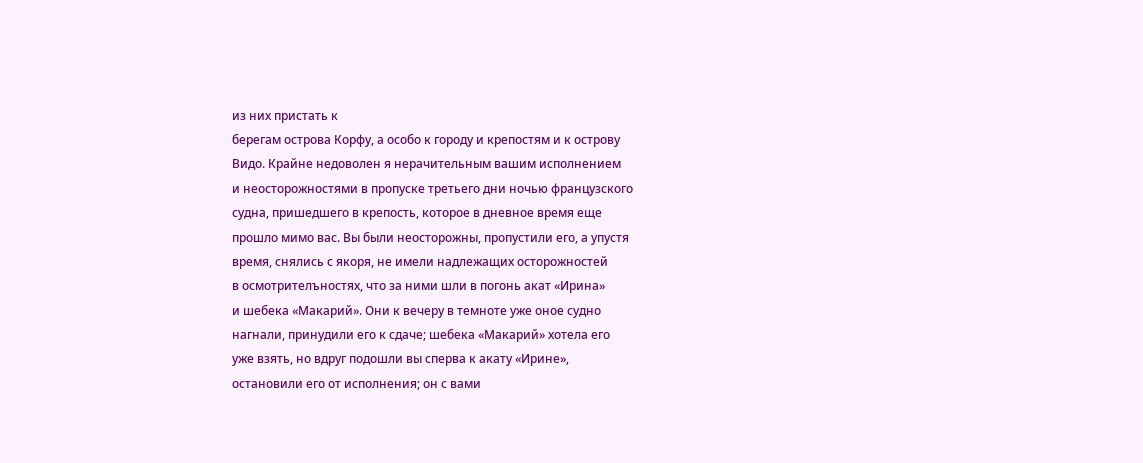из них пристать к
берегам острова Корфу, а особо к городу и крепостям и к острову
Видо. Крайне недоволен я нерачительным вашим исполнением
и неосторожностями в пропуске третьего дни ночью французского
судна, пришедшего в крепость, которое в дневное время еще
прошло мимо вас. Вы были неосторожны, пропустили его, а упустя
время, снялись с якоря, не имели надлежащих осторожностей
в осмотрителъностях, что за ними шли в погонь акат «Ирина»
и шебека «Макарий». Они к вечеру в темноте уже оное судно
нагнали, принудили его к сдаче; шебека «Макарий» хотела его
уже взять, но вдруг подошли вы сперва к акату «Ирине»,
остановили его от исполнения; он с вами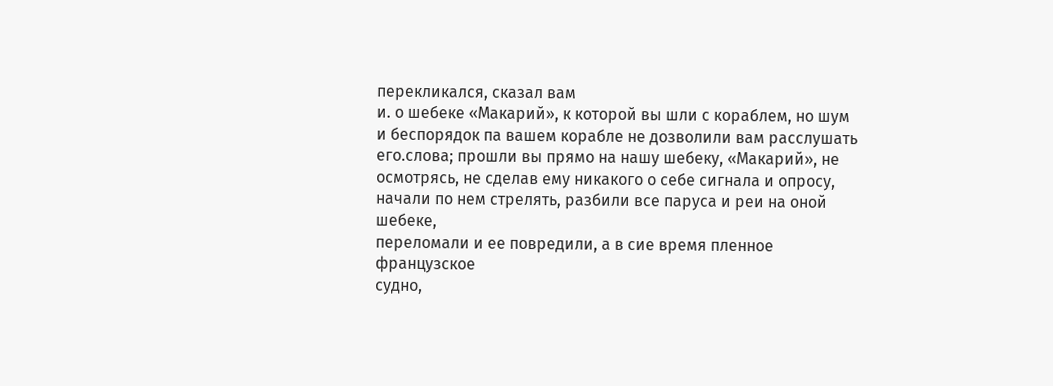перекликался, сказал вам
и. о шебеке «Макарий», к которой вы шли с кораблем, но шум
и беспорядок па вашем корабле не дозволили вам расслушать
его.слова; прошли вы прямо на нашу шебеку, «Макарий», не
осмотрясь, не сделав ему никакого о себе сигнала и опросу,
начали по нем стрелять, разбили все паруса и реи на оной шебеке,
переломали и ее повредили, а в сие время пленное французское
судно,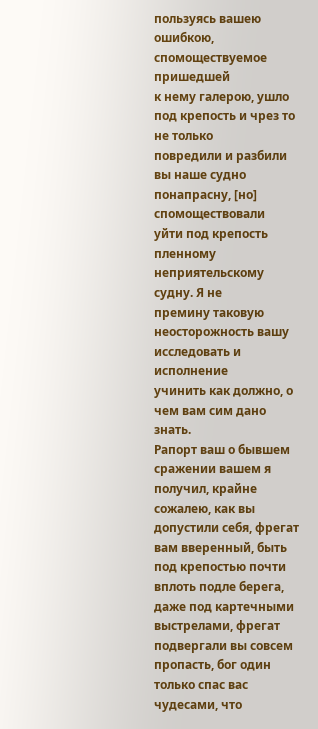пользуясь вашею ошибкою, спомоществуемое пришедшей
к нему галерою, ушло под крепость и чрез то не только
повредили и разбили вы наше судно понапрасну, [но] спомоществовали
уйти под крепость пленному неприятельскому судну. Я не
премину таковую неосторожность вашу исследовать и исполнение
учинить как должно, о чем вам сим дано знать.
Рапорт ваш о бывшем сражении вашем я получил, крайне
сожалею, как вы допустили себя, фрегат вам вверенный, быть
под крепостью почти вплоть подле берега, даже под картечными
выстрелами, фрегат подвергали вы совсем пропасть, бог один
только спас вас чудесами, что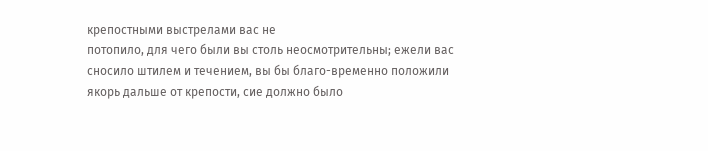крепостными выстрелами вас не
потопило, для чего были вы столь неосмотрительны; ежели вас
сносило штилем и течением, вы бы благо-временно положили
якорь дальше от крепости, сие должно было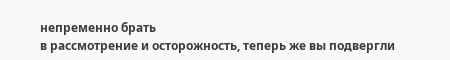непременно брать
в рассмотрение и осторожность, теперь же вы подвергли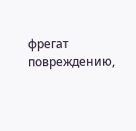фрегат повреждению,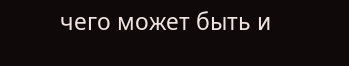чего может быть и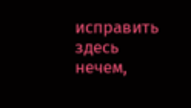исправить здесь нечем,